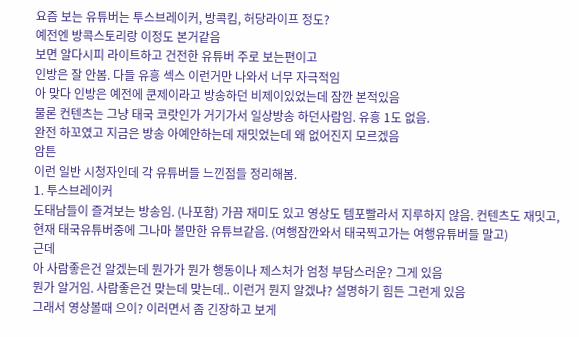요즘 보는 유튜버는 투스브레이커, 방콕킴, 허당라이프 정도?
예전엔 방콕스토리랑 이정도 본거같음
보면 알다시피 라이트하고 건전한 유튜버 주로 보는편이고
인방은 잘 안봄. 다들 유흥 섹스 이런거만 나와서 너무 자극적임
아 맞다 인방은 예전에 쿤제이라고 방송하던 비제이있었는데 잠깐 본적있음
물론 컨텐츠는 그냥 태국 코랏인가 거기가서 일상방송 하던사람임. 유흥 1도 없음.
완전 하꼬였고 지금은 방송 아예안하는데 재밋었는데 왜 없어진지 모르겠음
암튼
이런 일반 시청자인데 각 유튜버들 느낀점들 정리해봄.
1. 투스브레이커
도태남들이 즐겨보는 방송임. (나포함) 가끔 재미도 있고 영상도 템포빨라서 지루하지 않음. 컨텐츠도 재밋고,
현재 태국유튜버중에 그나마 볼만한 유튜브같음. (여행잠깐와서 태국찍고가는 여행유튜버들 말고)
근데
아 사람좋은건 알겠는데 뭔가가 뭔가 행동이나 제스처가 엄청 부담스러운? 그게 있음
뭔가 알거임. 사람좋은건 맞는데 맞는데.. 이런거 뭔지 알겠냐? 설명하기 힘든 그런게 있음
그래서 영상볼때 으이? 이러면서 좀 긴장하고 보게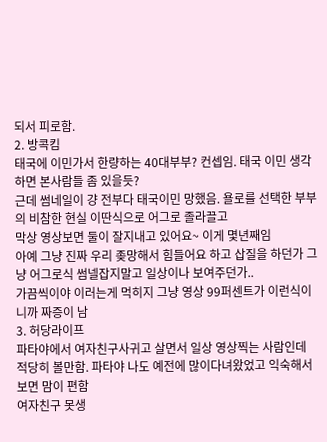되서 피로함.
2. 방콕킴
태국에 이민가서 한량하는 40대부부? 컨셉임. 태국 이민 생각하면 본사람들 좀 있을듯?
근데 썸네일이 걍 전부다 태국이민 망했음. 욜로를 선택한 부부의 비참한 현실 이딴식으로 어그로 졸라끌고
막상 영상보면 둘이 잘지내고 있어요~ 이게 몇년째임
아예 그냥 진짜 우리 좆망해서 힘들어요 하고 삽질을 하던가 그냥 어그로식 썸넬잡지말고 일상이나 보여주던가..
가끔씩이야 이러는게 먹히지 그냥 영상 99퍼센트가 이런식이니까 짜증이 남
3. 허당라이프
파타야에서 여자친구사귀고 살면서 일상 영상찍는 사람인데
적당히 볼만함. 파타야 나도 예전에 많이다녀왔었고 익숙해서 보면 맘이 편함
여자친구 못생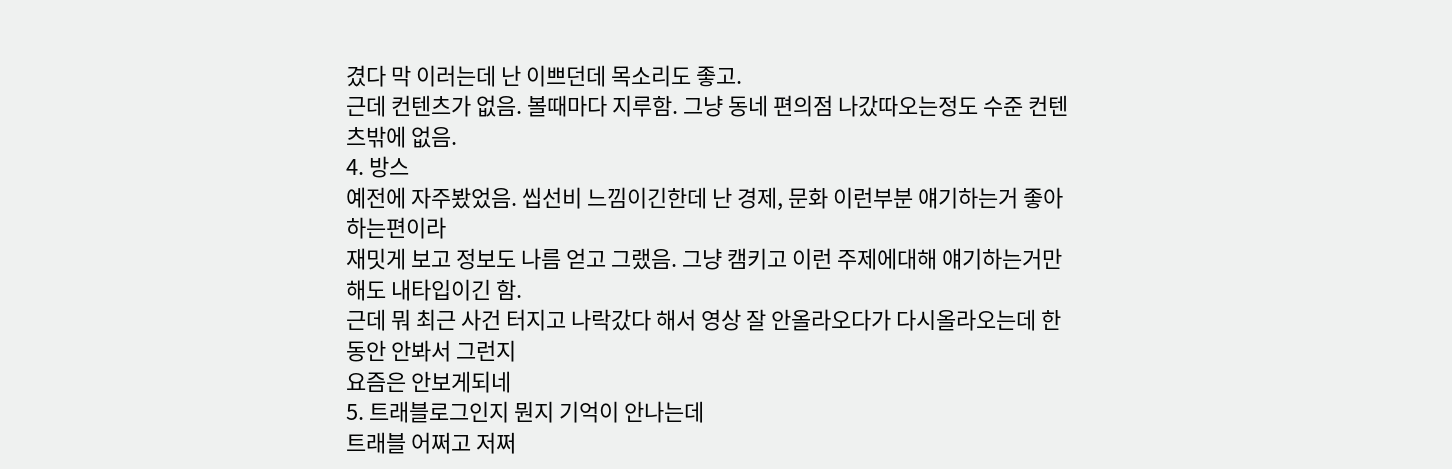겼다 막 이러는데 난 이쁘던데 목소리도 좋고.
근데 컨텐츠가 없음. 볼때마다 지루함. 그냥 동네 편의점 나갔따오는정도 수준 컨텐츠밖에 없음.
4. 방스
예전에 자주봤었음. 씹선비 느낌이긴한데 난 경제, 문화 이런부분 얘기하는거 좋아하는편이라
재밋게 보고 정보도 나름 얻고 그랬음. 그냥 캠키고 이런 주제에대해 얘기하는거만 해도 내타입이긴 함.
근데 뭐 최근 사건 터지고 나락갔다 해서 영상 잘 안올라오다가 다시올라오는데 한동안 안봐서 그런지
요즘은 안보게되네
5. 트래블로그인지 뭔지 기억이 안나는데
트래블 어쩌고 저쩌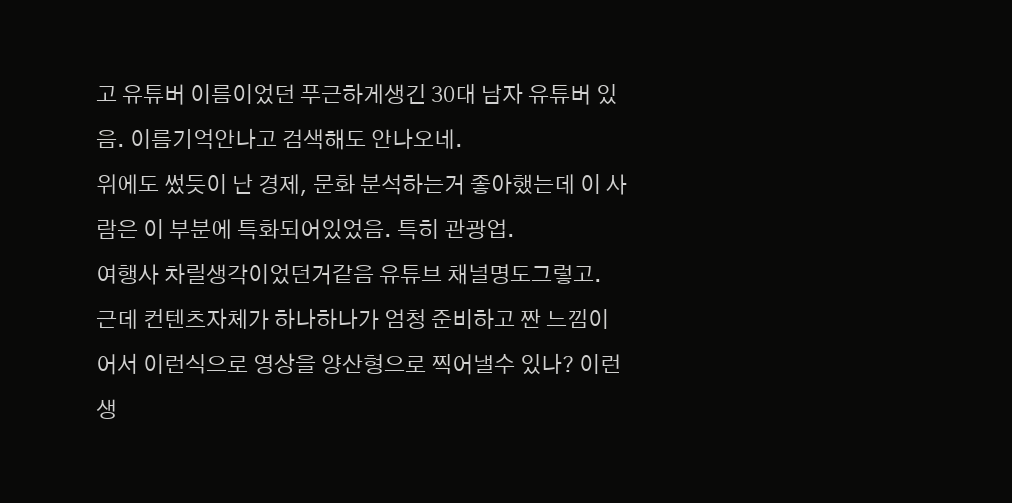고 유튜버 이름이었던 푸근하게생긴 30대 남자 유튜버 있음. 이름기억안나고 검색해도 안나오네.
위에도 썼듯이 난 경제, 문화 분석하는거 좋아했는데 이 사람은 이 부분에 특화되어있었음. 특히 관광업.
여행사 차릴생각이었던거같음 유튜브 채널명도그렇고.
근데 컨텐츠자체가 하나하나가 엄청 준비하고 짠 느낌이어서 이런식으로 영상을 양산형으로 찍어낼수 있나? 이런생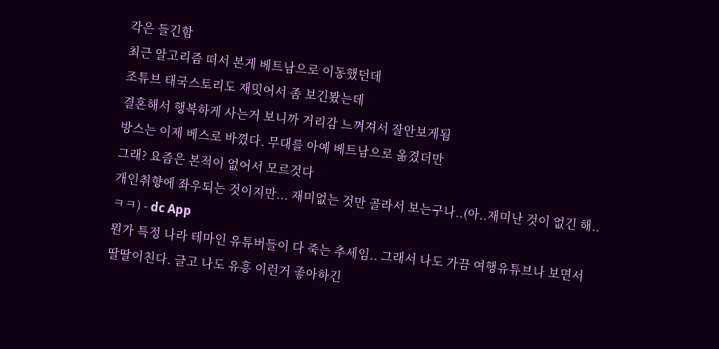각은 들긴함
최근 알고리즘 떠서 본게 베트남으로 이동했던데
조튜브 태국스토리도 재밋어서 좀 보긴봤는데
결혼해서 행복하게 사는거 보니까 거리감 느껴져서 잘안보게됨
방스는 이제 베스로 바꼈다. 무대를 아예 베트남으로 옮겼더만
그래? 요즘은 본적이 없어서 모르것다
개인취향에 좌우되는 것이지만... 재미없는 것만 골라서 보는구나..(아..재미난 것이 없긴 해..ㅋㅋ) - dc App
뭔가 특정 나라 테마인 유튜버들이 다 죽는 추세임.. 그래서 나도 가끔 여행유튜브나 보면서 딸딸이친다. 글고 나도 유흥 이런거 좋아하긴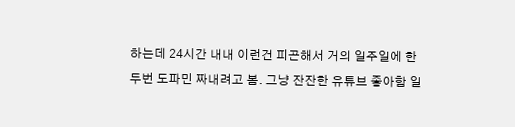하는데 24시간 내내 이런건 피곤해서 거의 일주일에 한두번 도파민 짜내려고 봄. 그냥 잔잔한 유튜브 좋아함 일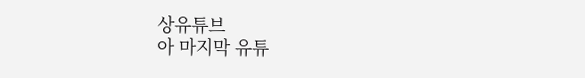상유튜브
아 마지막 유튜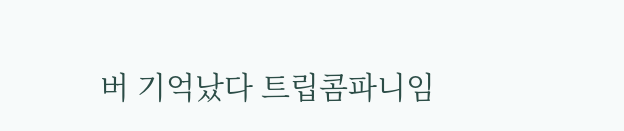버 기억났다 트립콤파니임